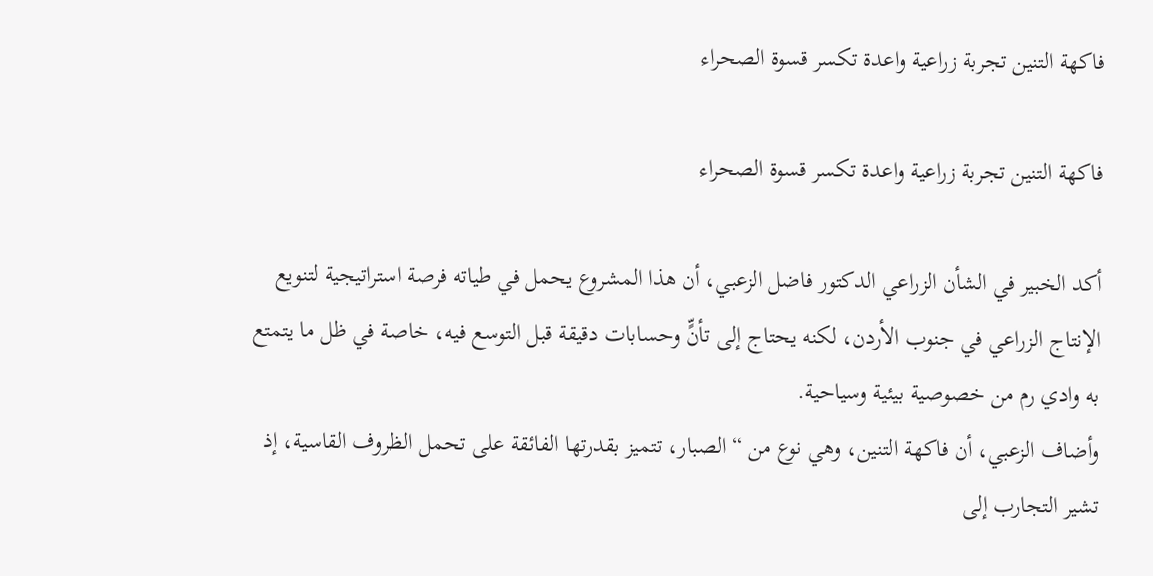فاكهة التنين تجربة زراعية واعدة تكسر قسوة الصحراء

فاكهة التنين تجربة زراعية واعدة تكسر قسوة الصحراء

أكد الخبير في الشأن الزراعي الدكتور فاضل الزعبي، أن هذا المشروع يحمل في طياته فرصة استراتيجية لتنويع الإنتاج الزراعي في جنوب الأردن، لكنه يحتاج إلى تأنٍّ وحسابات دقيقة قبل التوسع فيه، خاصة في ظل ما يتمتع به وادي رم من خصوصية بيئية وسياحية.
وأضاف الزعبي، أن فاكهة التنين، وهي نوع من “الصبار، تتميز بقدرتها الفائقة على تحمل الظروف القاسية، إذ تشير التجارب إلى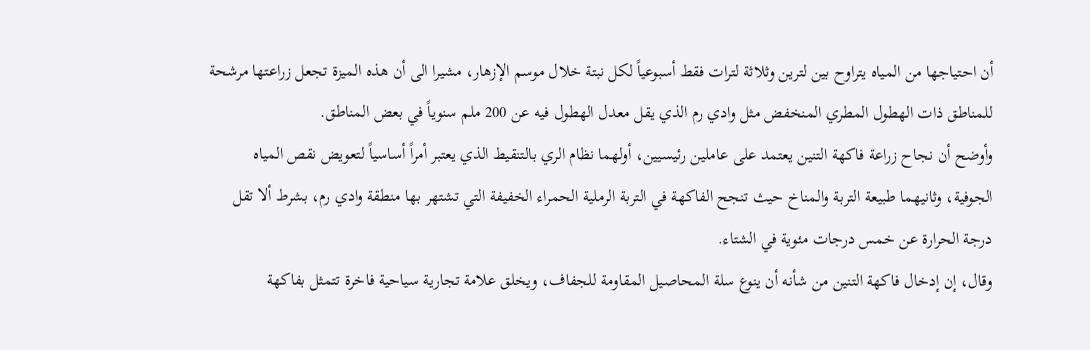أن احتياجها من المياه يتراوح بين لترين وثلاثة لترات فقط أسبوعياً لكل نبتة خلال موسم الإزهار، مشيرا الى أن هذه الميزة تجعل زراعتها مرشحة للمناطق ذات الهطول المطري المنخفض مثل وادي رم الذي يقل معدل الهطول فيه عن 200 ملم سنوياً في بعض المناطق.
وأوضح أن نجاح زراعة فاكهة التنين يعتمد على عاملين رئيسيين، أولهما نظام الري بالتنقيط الذي يعتبر أمراً أساسياً لتعويض نقص المياه الجوفية، وثانيهما طبيعة التربة والمناخ حيث تنجح الفاكهة في التربة الرملية الحمراء الخفيفة التي تشتهر بها منطقة وادي رم، بشرط ألا تقل درجة الحرارة عن خمس درجات مئوية في الشتاء.
وقال، إن إدخال فاكهة التنين من شأنه أن ينوع سلة المحاصيل المقاومة للجفاف، ويخلق علامة تجارية سياحية فاخرة تتمثل بفاكهة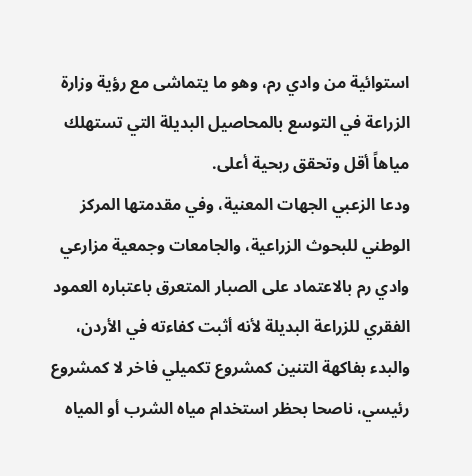استوائية من وادي رم، وهو ما يتماشى مع رؤية وزارة الزراعة في التوسع بالمحاصيل البديلة التي تستهلك مياهاً أقل وتحقق ربحية أعلى.
ودعا الزعبي الجهات المعنية، وفي مقدمتها المركز الوطني للبحوث الزراعية، والجامعات وجمعية مزارعي وادي رم بالاعتماد على الصبار المتعرق باعتباره العمود الفقري للزراعة البديلة لأنه أثبت كفاءته في الأردن، والبدء بفاكهة التنين كمشروع تكميلي فاخر لا كمشروع رئيسي، ناصحا بحظر استخدام مياه الشرب أو المياه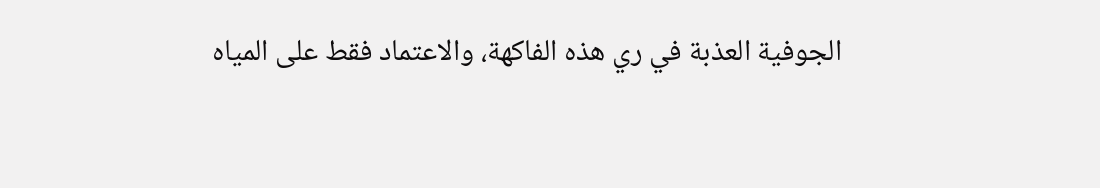الجوفية العذبة في ري هذه الفاكهة، والاعتماد فقط على المياه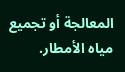المعالجة أو تجميع مياه الأمطار.